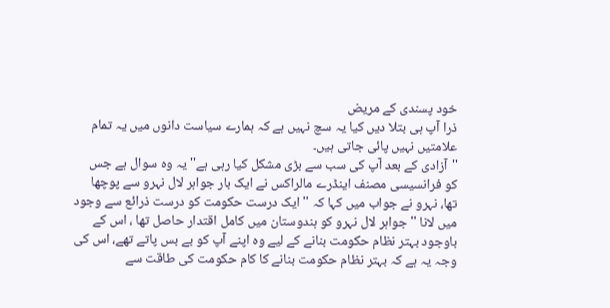خود پسندی کے مریض
ذرا آپ ہی بتلا دیں کیا یہ سچ نہیں ہے کہ ہمارے سیاست دانوں میں یہ تمام علامتیں نہیں پائی جاتی ہیں۔
''آزادی کے بعد آپ کی سب سے بڑی مشکل کیا رہی ہے'' یہ وہ سوال ہے جس کو فرانسیسی مصنف اینڈرے مالراکس نے ایک بار جواہر لال نہرو سے پوچھا تھا، نہرو نے جواب میں کہا کہ '' ایک درست حکومت کو درست ذرائع سے وجود میں لانا '' جواہر لال نہرو کو ہندوستان میں کامل اقتدار حاصل تھا ، اس کے باوجود بہتر نظام حکومت بنانے کے لیے وہ اپنے آپ کو بے بس پاتے تھے، اس کی وجہ یہ ہے کہ بہتر نظام حکومت بنانے کا کام حکومت کی طاقت سے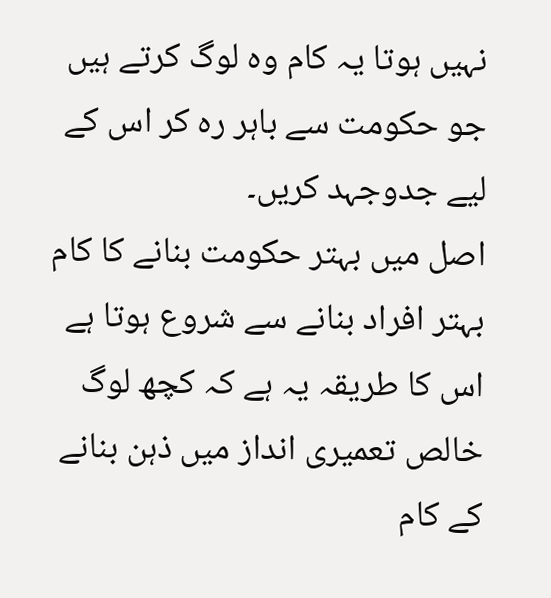نہیں ہوتا یہ کام وہ لوگ کرتے ہیں جو حکومت سے باہر رہ کر اس کے لیے جدوجہد کریں۔
اصل میں بہتر حکومت بنانے کا کام بہتر افراد بنانے سے شروع ہوتا ہے اس کا طریقہ یہ ہے کہ کچھ لوگ خالص تعمیری انداز میں ذہن بنانے کے کام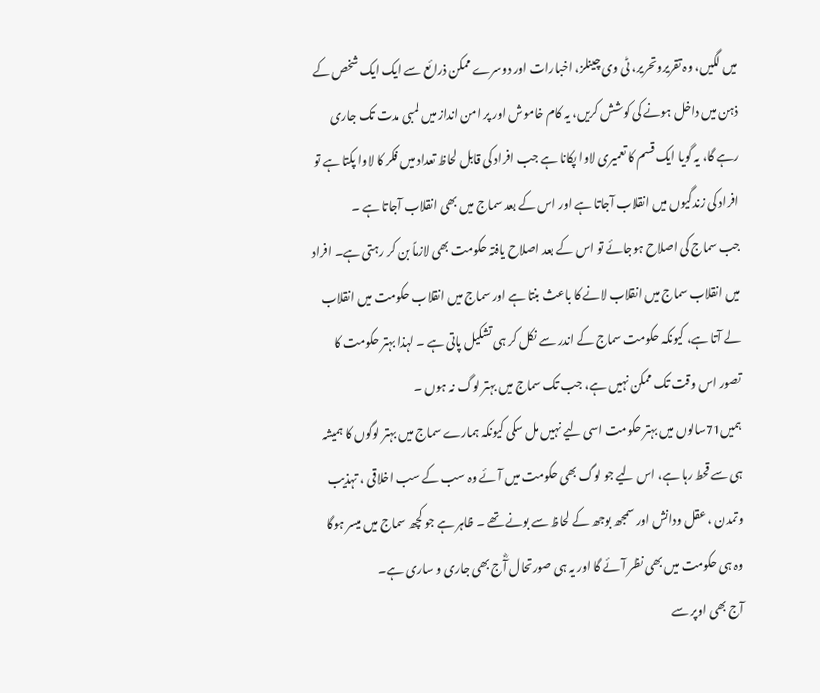میں لگیں، وہ تقریروتحریر، ٹی وی چینلز، اخبارات اور دوسرے ممکن ذرائع سے ایک ایک شخص کے ذہن میں داخل ہونے کی کوشش کریں، یہ کام خاموش اور پر امن انداز میں لمبی مدت تک جاری رہے گا، یہ گویا ایک قسم کا تعمیری لاوا پکانا ہے جب افراد کی قابل لحاظ تعداد میں فکر کا لاوا پکتا ہے تو افراد کی زندگیوں میں انقلاب آجاتا ہے اور اس کے بعد سماج میں بھی انقلاب آجاتا ہے ۔
جب سماج کی اصلاح ہوجائے تو اس کے بعد اصلاح یافتہ حکومت بھی لازماً بن کر رہتی ہے۔ افراد میں انقلاب سماج میں انقلاب لانے کا باعث بنتا ہے اور سماج میں انقلاب حکومت میں انقلاب لے آتا ہے، کیونکہ حکومت سماج کے اندر سے نکل کر ہی تشکیل پاتی ہے ۔ لہذا بہتر حکومت کا تصور اس وقت تک ممکن نہیں ہے، جب تک سماج میں بہتر لوگ نہ ہوں ۔
ہمیں71سالوں میں بہتر حکومت اسی لیے نہیں مل سکی کیونکہ ہمارے سماج میں بہتر لوگوں کا ہمیشہ ہی سے قحط رہا ہے، اس لیے جو لوگ بھی حکومت میں آئے وہ سب کے سب اخلاقی ، تہذیب وتمدن ، عقل ودانش اور سمجھ بوجھ کے لحاظ سے بونے تھے ۔ ظاہر ہے جو کچھ سماج میں میسر ہوگا وہ ہی حکومت میں بھی نظر آئے گا اور یہ ہی صورتحال آؓج بھی جاری و ساری ہے۔
آج بھی اوپر سے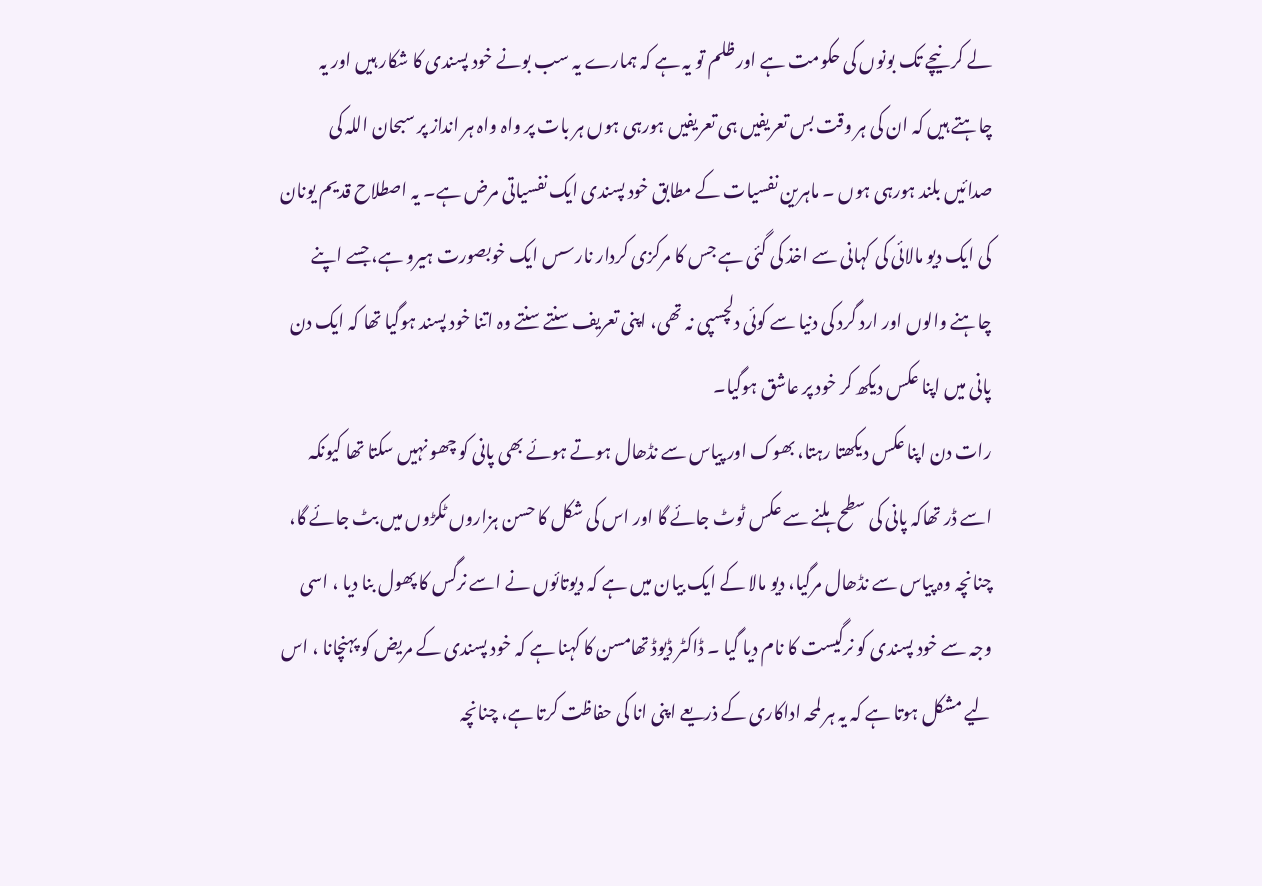لے کر نیچے تک بونوں کی حکومت ہے اور ظلم تو یہ ہے کہ ہمارے یہ سب بونے خود پسندی کا شکار ہیں اور یہ چاہتے ہیں کہ ان کی ہر وقت بس تعریفیں ہی تعریفیں ہورہی ہوں ہر بات پر واہ واہ ہر انداز پر سبحان اللہ کی صدائیں بلند ہورہی ہوں ۔ ماہرین نفسیات کے مطابق خود پسندی ایک نفسیاتی مرض ہے۔ یہ اصطلاح قدیم یونان کی ایک دیو مالائی کی کہانی سے اخذ کی گئی ہے جس کا مرکزی کردار نارسس ایک خوبصورت ہیرو ہے، جسے اپنے چاہنے والوں اور ارد گرد کی دنیا سے کوئی دلچسپی نہ تھی، اپنی تعریف سنتے سنتے وہ اتنا خود پسند ہوگیا تھا کہ ایک دن پانی میں اپنا عکس دیکھ کر خود پر عاشق ہوگیا۔
رات دن اپنا عکس دیکھتا رہتا، بھوک اور پیاس سے نڈھال ہوتے ہوئے بھی پانی کو چھو نہیں سکتا تھا کیونکہ اسے ڈر تھاکہ پانی کی سطح ہلنے سے عکس ٹوٹ جائے گا اور اس کی شکل کا حسن ہزاروں ٹکڑوں میں بٹ جائے گا، چنانچہ وہ پیاس سے نڈھال مرگیا، دیو مالا کے ایک بیان میں ہے کہ دیوتائوں نے اسے نرگس کا پھول بنا دیا ، اسی وجہ سے خود پسندی کو نرگیست کا نام دیا گیا ۔ ڈاکٹر ڈیوڈ تھامسن کا کہنا ہے کہ خود پسندی کے مریض کو پہنچانا ، اس لیے مشکل ہوتا ہے کہ یہ ہر لمحہ اداکاری کے ذریعے اپنی انا کی حفاظت کرتا ہے، چنانچہ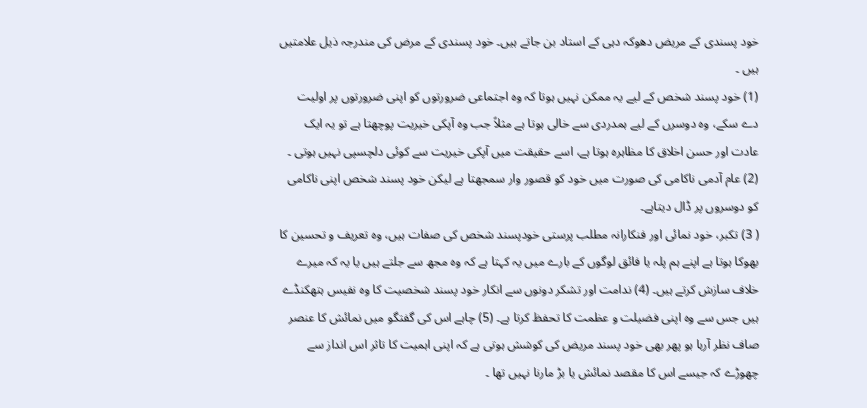خود پسندی کے مریض دھوکہ دہی کے استاد بن جاتے ہیں۔ خود پسندی کے مرض کی مندرجہ ذیل علامتیں ہیں ۔
(1) خود پسند شخص کے لیے یہ ممکن نہیں ہوتا کہ وہ اجتماعی ضرورتوں کو اپنی ضرورتوں پر اولیت دے سکے، وہ دوسرں کے لیے ہمدردی سے خالی ہوتا ہے مثلاً جب وہ آپکی خیریت پوچھتا ہے تو یہ ایک عادت اور حسن اخلاق کا مظاہرہ ہوتا ہے، اسے حقیقت میں آپکی خیریت سے کوئی دلچسپی نہیں ہوتی ۔ (2) عام آدمی ناکامی کی صورت میں خود کو قصور وار سمجھتا ہے لیکن خود پسند شخص اپنی ناکامی کو دوسروں پر ڈال دیتاہے۔
( 3) تکبر، خود نمائی اور فنکارانہ مطلب پرستی خودپسند شخص کی صفات ہیں، وہ تعریف و تحسین کا بھوکا ہوتا ہے اپنے ہم پلہ یا فائق لوگوں کے بارے میں یہ کہتا ہے کہ وہ مجھ سے جلتے ہیں یا یہ کہ میرے خلاف سازش کرتے ہیں۔ (4) ندامت اور تشکر دونوں سے انکار خود پسند شخصیت کا وہ نفیس ہتھکنڈے ہیں جس سے وہ اپنی فضیلت و عظمت کا تحفظ کرتا ہے۔ (5) چاہے اس کی گفتگو میں نمائش کا عنصر صاف نظر آرہا ہو پھر بھی خود پسند مریض کی کوشش ہوتی ہے کہ اپنی اہمیت کا تاثر اس انداز سے چھوڑے کہ جیسے اس کا مقصد نمائش یا بڑ مارنا نہیں تھا ۔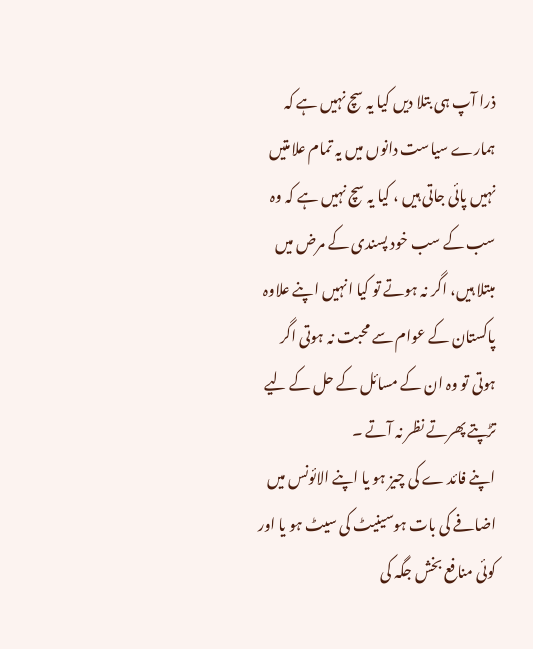ذرا آپ ہی بتلا دیں کیا یہ سچ نہیں ہے کہ ہمارے سیاست دانوں میں یہ تمام علامتیں نہیں پائی جاتی ہیں ، کیا یہ سچ نہیں ہے کہ وہ سب کے سب خود پسندی کے مرض میں مبتلا ہیں، اگر نہ ہوتے تو کیا انہیں اپنے علاوہ پاکستان کے عوام سے محبت نہ ہوتی اگر ہوتی تو وہ ان کے مسائل کے حل کے لیے تڑپتے پھرتے نظر نہ آتے ۔
اپنے فائد ے کی چیز ہو یا اپنے الائونس میں اضافے کی بات ہوسینیٹ کی سیٹ ہو یا اور کوئی منافع بخش جگہ کی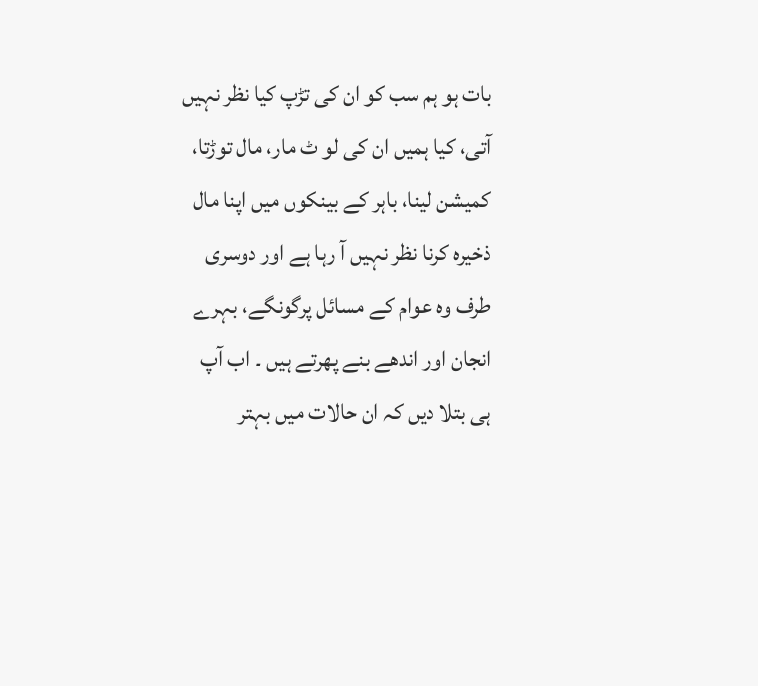بات ہو ہم سب کو ان کی تڑپ کیا نظر نہیں آتی، کیا ہمیں ان کی لو ٹ مار، مال توڑتا، کمیشن لینا، باہر کے بینکوں میں اپنا مال ذخیرہ کرنا نظر نہیں آ رہا ہے اور دوسری طرف وہ عوام کے مسائل پرگونگے، بہرے انجان اور اندھے بنے پھرتے ہیں ۔ اب آپ ہی بتلا دیں کہ ان حالات میں بہتر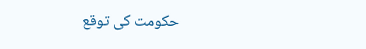حکومت کی توقع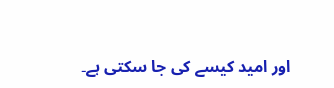اور امید کیسے کی جا سکتی ہے۔